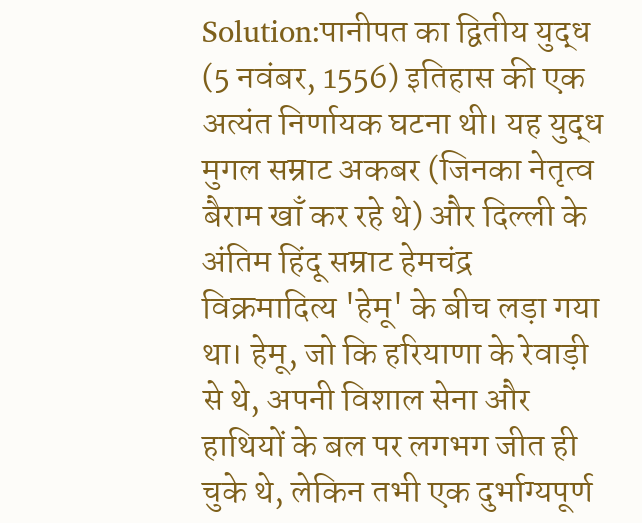Solution:पानीपत का द्वितीय युद्ध (5 नवंबर, 1556) इतिहास की एक अत्यंत निर्णायक घटना थी। यह युद्ध मुगल सम्राट अकबर (जिनका नेतृत्व बैराम खाँ कर रहे थे) और दिल्ली के अंतिम हिंदू सम्राट हेमचंद्र विक्रमादित्य 'हेमू' के बीच लड़ा गया था। हेमू, जो कि हरियाणा के रेवाड़ी से थे, अपनी विशाल सेना और हाथियों के बल पर लगभग जीत ही चुके थे, लेकिन तभी एक दुर्भाग्यपूर्ण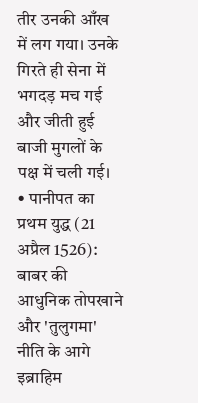तीर उनकी आँख में लग गया। उनके गिरते ही सेना में भगदड़ मच गई और जीती हुई बाजी मुगलों के पक्ष में चली गई।
• पानीपत का प्रथम युद्ध (21 अप्रैल 1526): बाबर की आधुनिक तोपखाने और 'तुलुगमा' नीति के आगे इब्राहिम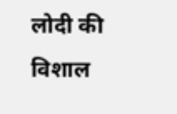लोदी की विशाल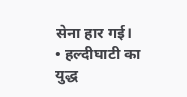सेना हार गई।
• हल्दीघाटी का युद्ध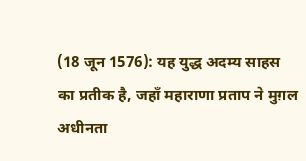(18 जून 1576): यह युद्ध अदम्य साहस का प्रतीक है, जहाँ महाराणा प्रताप ने मुग़ल अधीनता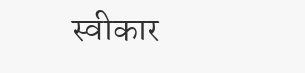स्वीकार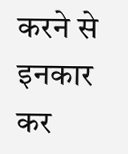करने से इनकार कर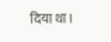दिया था।